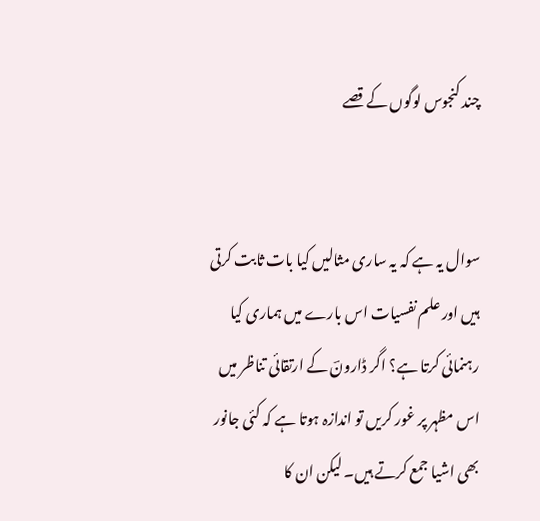چند کنجوس لوگوں کے قصے


سوال یہ ہے کہ یہ ساری مثالیں کیا بات ثابت کرتی ہیں اور علم نفسیات اس بارے میں ہماری کیا رہنمائی کرتا ہے؟ اگر ڈارونؔ کے ارتقائی تناظر میں اس مظہر پر غور کریں تو اندازہ ہوتا ہے کہ کئی جانور بھی اشیا جمع کرتے ہیں۔ لیکن ان کا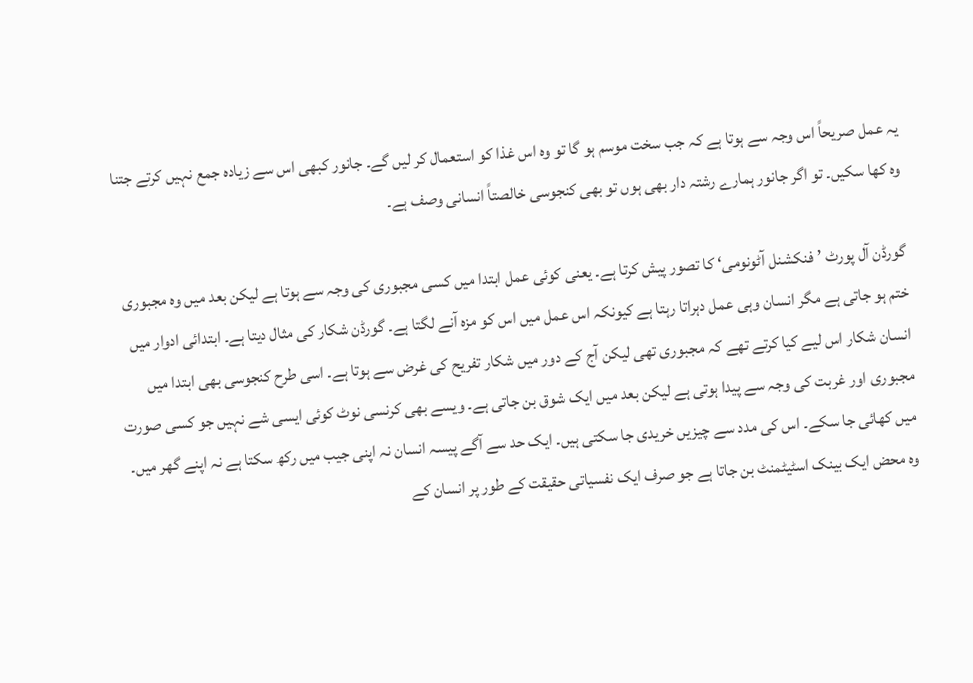یہ عمل صریحاً اس وجہ سے ہوتا ہے کہ جب سخت موسم ہو گا تو وہ اس غذا کو استعمال کر لیں گے۔ جانور کبھی اس سے زیادہ جمع نہیں کرتے جتنا وہ کھا سکیں۔ تو اگر جانور ہمارے رشتہ دار بھی ہوں تو بھی کنجوسی خالصتاً انسانی وصف ہے۔

گورڈن آل پورٹ ’فنکشنل آٹونومی‘ کا تصور پیش کرتا ہے۔ یعنی کوئی عمل ابتدا میں کسی مجبوری کی وجہ سے ہوتا ہے لیکن بعد میں وہ مجبوری ختم ہو جاتی ہے مگر انسان وہی عمل دہراتا رہتا ہے کیونکہ اس عمل میں اس کو مزہ آنے لگتا ہے۔ گورڈن شکار کی مثال دیتا ہے۔ ابتدائی ادوار میں انسان شکار اس لیے کیا کرتے تھے کہ مجبوری تھی لیکن آج کے دور میں شکار تفریح کی غرض سے ہوتا ہے۔ اسی طرح کنجوسی بھی ابتدا میں مجبوری اور غربت کی وجہ سے پیدا ہوتی ہے لیکن بعد میں ایک شوق بن جاتی ہے۔ ویسے بھی کرنسی نوٹ کوئی ایسی شے نہیں جو کسی صورت میں کھائی جا سکے۔ اس کی مدد سے چیزیں خریدی جا سکتی ہیں۔ ایک حد سے آگے پیسہ انسان نہ اپنی جیب میں رکھ سکتا ہے نہ اپنے گھر میں۔ وہ محض ایک بینک اسٹیٹمنٹ بن جاتا ہے جو صرف ایک نفسیاتی حقیقت کے طور پر انسان کے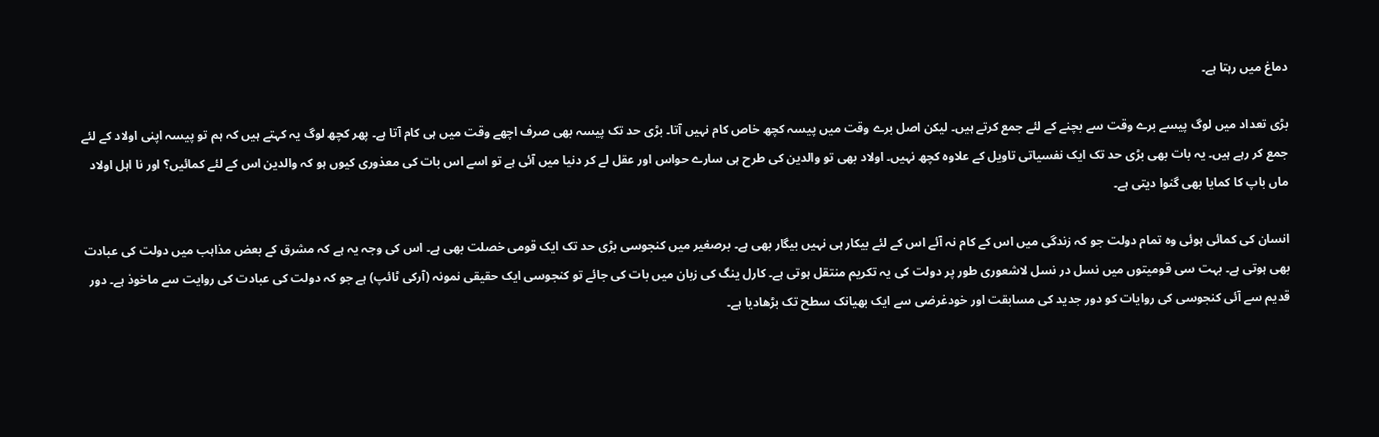دماغ میں رہتا ہے۔

بڑی تعداد میں لوگ پیسے برے وقت سے بچنے کے لئے جمع کرتے ہیں۔ لیکن اصل برے وقت میں پیسہ کچھ خاص کام نہیں آتا۔ بڑی حد تک پیسہ بھی صرف اچھے وقت میں ہی کام آتا ہے۔ پھر کچھ لوگ یہ کہتے ہیں کہ ہم تو پیسہ اپنی اولاد کے لئے جمع کر رہے ہیں۔ یہ بات بھی بڑی حد تک ایک نفسیاتی تاویل کے علاوہ کچھ نہیں۔ اولاد بھی تو والدین کی طرح ہی سارے حواس اور عقل لے کر دنیا میں آئی ہے تو اسے اس بات کی معذوری کیوں ہو کہ والدین اس کے لئے کمائیں؟ اور نا اہل اولاد ماں باپ کا کمایا بھی گنوا دیتی ہے۔

انسان کی کمائی ہوئی وہ تمام دولت جو کہ زندگی میں اس کے کام نہ آئے اس کے لئے بیکار ہی نہیں بیگار بھی ہے۔ برصغیر میں کنجوسی بڑی حد تک ایک قومی خصلت بھی ہے۔ اس کی وجہ یہ ہے کہ مشرق کے بعض مذاہب میں دولت کی عبادت بھی ہوتی ہے۔ بہت سی قومیتوں میں نسل در نسل لاشعوری طور پر دولت کی یہ تکریم منتقل ہوتی ہے۔ کارل ینگ کی زبان میں بات کی جائے تو کنجوسی ایک حقیقی نمونہ (آرکی ٹائپ) ہے جو کہ دولت کی عبادت کی روایت سے ماخوذ ہے۔ دور قدیم سے آئی کنجوسی کی روایات کو دور جدید کی مسابقت اور خودغرضی سے ایک بھیانک سطح تک بڑھادیا ہے۔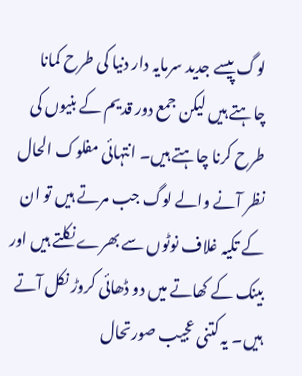لوگ پیسے جدید سرمایہ دار دنیا کی طرح کمانا چاہتے ہیں لیکن جمع دور قدیم کے بنیوں کی طرح کرنا چاہتے ہیں۔ انتہائی مفلوک الحال نظر آنے والے لوگ جب مرتے ہیں تو ان کے تکیہ غلاف نوٹوں سے بھرے نکلتے ہیں اور بینک کے کھاتے میں دو ڈھائی کروڑ نکل آتے ہیں۔ یہ کتنی عجیب صورتحال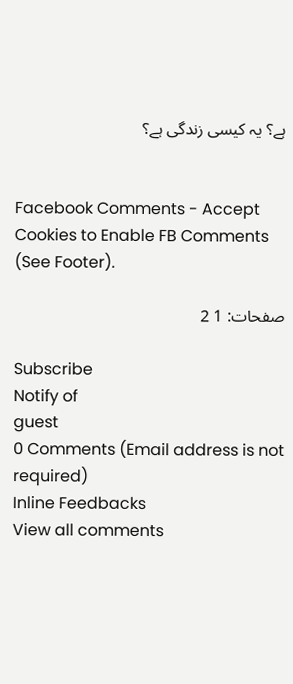ہے؟ یہ کیسی زندگی ہے؟


Facebook Comments - Accept Cookies to Enable FB Comments (See Footer).

صفحات: 1 2

Subscribe
Notify of
guest
0 Comments (Email address is not required)
Inline Feedbacks
View all comments